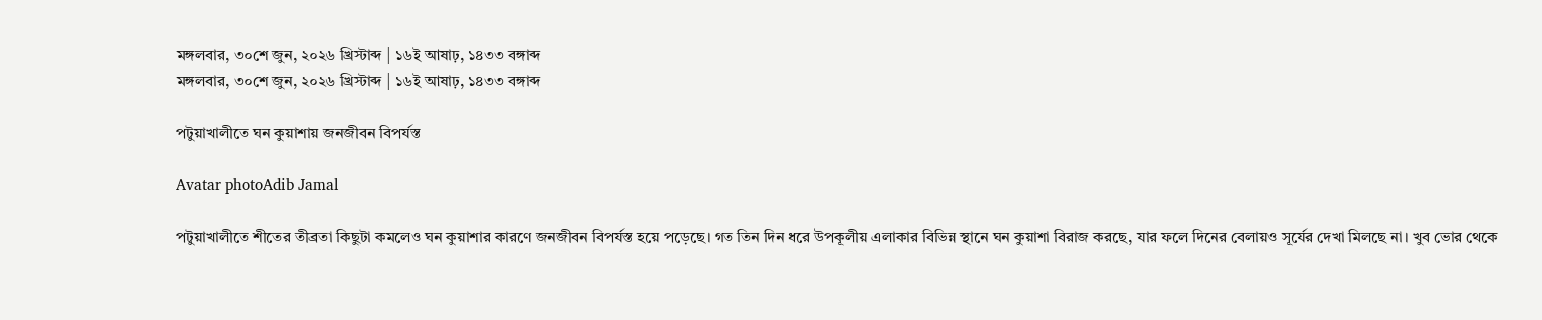মঙ্গলবার, ৩০শে জুন, ২০২৬ খ্রিস্টাব্দ | ১৬ই আষাঢ়, ১৪৩৩ বঙ্গাব্দ
মঙ্গলবার, ৩০শে জুন, ২০২৬ খ্রিস্টাব্দ | ১৬ই আষাঢ়, ১৪৩৩ বঙ্গাব্দ

পটুয়াখালীতে ঘন কুয়াশায় জনজীবন বিপর্যস্ত

Avatar photoAdib Jamal

পটুয়াখালীতে শীতের তীব্রতা কিছুটা কমলেও ঘন কুয়াশার কারণে জনজীবন বিপর্যস্ত হয়ে পড়েছে। গত তিন দিন ধরে উপকূলীয় এলাকার বিভিন্ন স্থানে ঘন কুয়াশা বিরাজ করছে, যার ফলে দিনের বেলায়ও সূর্যের দেখা মিলছে না। খুব ভোর থেকে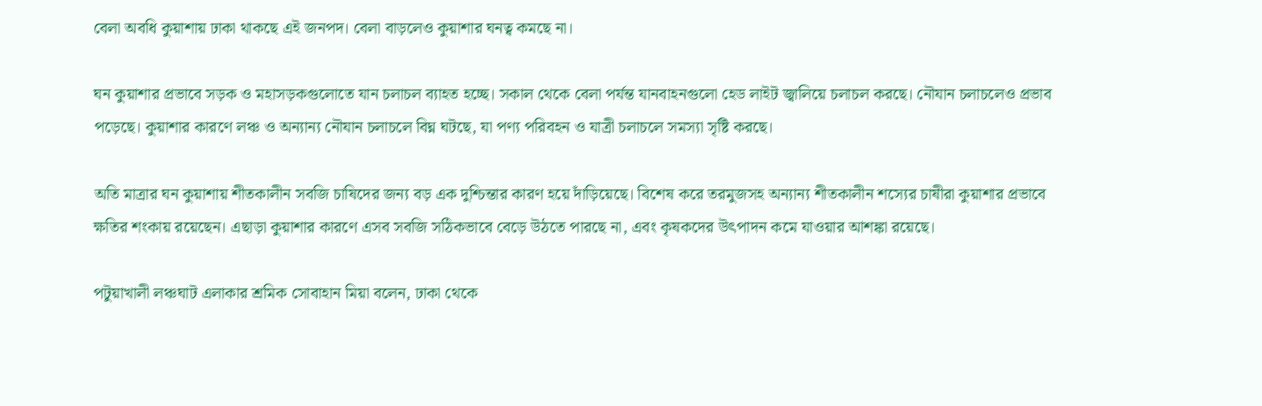বেলা অবধি কুয়াশায় ঢাকা থাকছে এই জনপদ। বেলা বাড়লেও কুয়াশার ঘনত্ব কমছে না।

ঘন কুয়াশার প্রভাবে সড়ক ও মহাসড়কগুলোতে যান চলাচল ব্যাহত হচ্ছে। সকাল থেকে বেলা পর্যন্ত যানবাহনগুলো হেড লাইট জ্বালিয়ে চলাচল করছে। নৌযান চলাচলেও প্রভাব পড়েছে। কুয়াশার কারণে লঞ্চ ও অন্যান্য নৌযান চলাচলে বিঘ্ন ঘটছে, যা পণ্য পরিবহন ও যাত্রী চলাচলে সমস্যা সৃষ্টি করছে।

অতি মাত্রার ঘন কুয়াশায় শীতকালীন সবজি চাষিদের জন্য বড় এক দুশ্চিন্তার কারণ হয়ে দাঁড়িয়েছে। বিশেষ করে তরমুজসহ অন্যান্য শীতকালীন শস্যের চাষীরা কুয়াশার প্রভাবে ক্ষতির শংকায় রয়েছেন। এছাড়া কুয়াশার কারণে এসব সবজি সঠিকভাবে বেড়ে উঠতে পারছে না, এবং কৃষকদের উৎপাদন কমে যাওয়ার আশঙ্কা রয়েছে।

পটুয়াখালী লঞ্চঘাট এলাকার শ্রমিক সোবাহান মিয়া বলেন, ঢাকা থেকে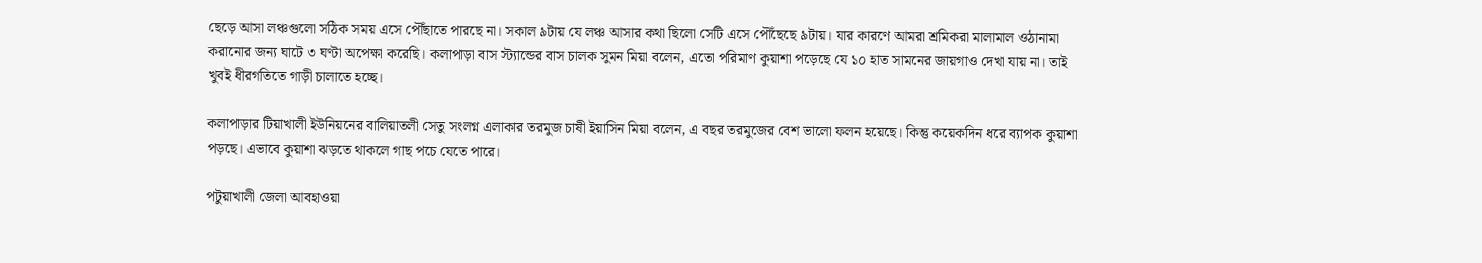ছেড়ে আসা লঞ্চগুলো সঠিক সময় এসে পৌঁছাতে পারছে না। সকাল ৯টায় যে লঞ্চ আসার কথা ছিলো সেটি এসে পৌঁছেছে ৯টায়। যার কারণে আমরা শ্রমিকরা মালামাল ওঠানামা করানোর জন্য ঘাটে ৩ ঘণ্টা অপেক্ষা করেছি। কলাপাড়া বাস স্ট্যান্ডের বাস চালক সুমন মিয়া বলেন, এতো পরিমাণ কুয়াশা পড়েছে যে ১০ হাত সামনের জায়গাও দেখা যায় না। তাই খুবই ধীরগতিতে গাড়ী চালাতে হচ্ছে।

কলাপাড়ার টিয়াখালী ইউনিয়নের বালিয়াতলী সেতু সংলগ্ন এলাকার তরমুজ চাষী ইয়াসিন মিয়া বলেন, এ বছর তরমুজের বেশ ভালো ফলন হয়েছে। কিন্তু কয়েকদিন ধরে ব্যাপক কুয়াশা পড়ছে। এভাবে কুয়াশা ঝড়তে থাকলে গাছ পচে যেতে পারে।

পটুয়াখালী জেলা আবহাওয়া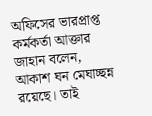অফিসের ভারপ্রাপ্ত কর্মকর্তা আক্তার জাহান বলেন, আকাশ ঘন মেঘাচ্ছন্ন রয়েছে। তাই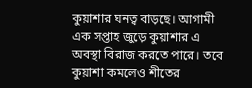কুয়াশার ঘনত্ব বাড়ছে। আগামী এক সপ্তাহ জুড়ে কুয়াশার এ অবস্থা বিরাজ করতে পারে। তবে কুয়াশা কমলেও শীতের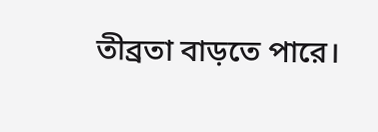তীব্রতা বাড়তে পারে।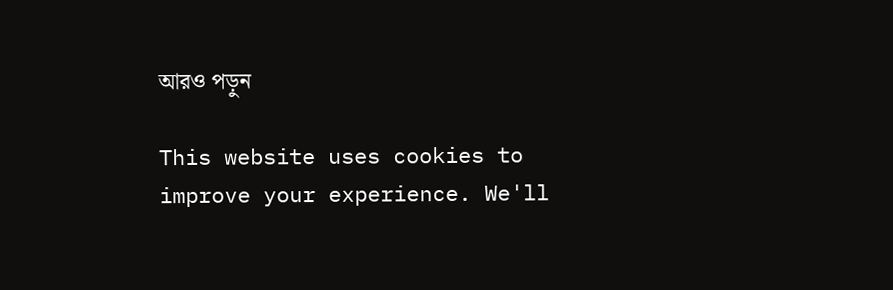আরও পড়ুন

This website uses cookies to improve your experience. We'll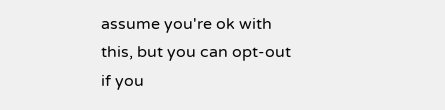assume you're ok with this, but you can opt-out if you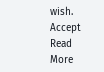wish. Accept Read More